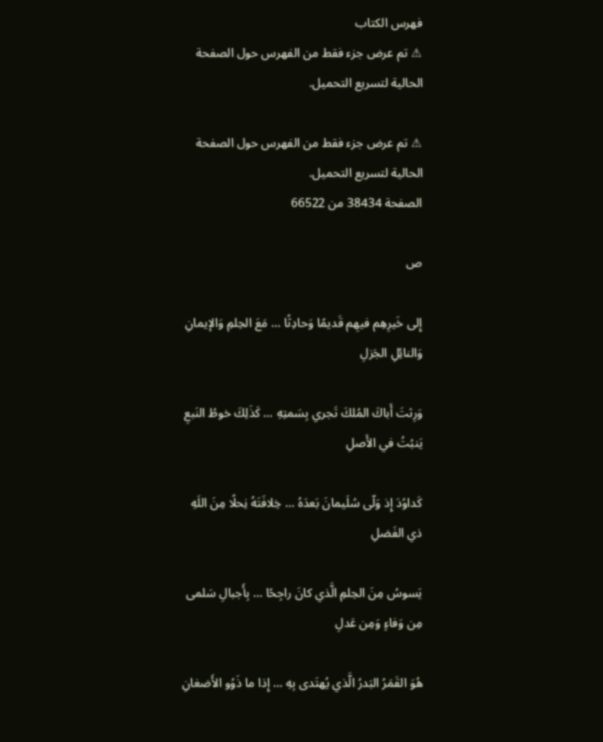فهرس الكتاب
⚠ تم عرض جزء فقط من الفهرس حول الصفحة الحالية لتسريع التحميل.

⚠ تم عرض جزء فقط من الفهرس حول الصفحة الحالية لتسريع التحميل.
الصفحة 38434 من 66522

ص

إِلى خَيرِهِم فيهِم قَديمًا وَحادِثًا … مَعَ الحِلمِ وَالإيمانِ وَالنائِلِ الجَزلِ

وَرِثتَ أَباكَ المُلكَ تَجري بِسَمتِهِ … كَذَلِكَ خوطُ النَبعِ يَنبُتُ في الأَصلِ

كَداوُدَ إِذ وَلّى سُلَيمانَ بَعدَهُ … خِلافَتَهُ نِحلًا مِنَ اللَهِ ذي الفَضلِ

يَسوسُ مِنَ الحِلمِ الَّذي كانَ راجِحًا … بِأَجبالِ سَلمى مِن وَفاءٍ وَمِن عَدلِ

هُوَ القَمَرُ البَدرُ الَّذي يُهتَدى بِهِ … إِذا ما ذَوُو الأَضغانِ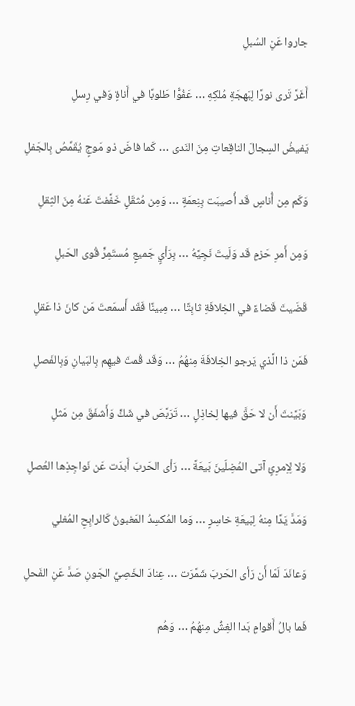جاروا عَنِ السُبلِ

أَغَرَّ تَرى نورًا لِبَهجَةِ مُلكِهِ … عَفُوًّا طَلوبًا في أَناةٍ وَفي رِسلِ

يَفيضُ السِجالَ الناقِعاتِ مِنَ النَدى … كَما فاضَ ذو مَوجٍ يُقَمِّصُ بِالجَفلِ

وَكَم مِن أُناسٍ قَد أُصيبَت بِنِعمَةٍ … وَمِن مُثقَلٍ خَفَّفتَ عَنهُ مِنَ الثِقلِ

وَمِن أَمرِ حَزمٍ قَد وَلَيتَ نَجِيَّهُ … بِرَأيٍ جَميعٍ مُستَمِرٍّ قُوى الحَبلِ

قَضَيتَ قَضاءً في الخِلافَةِ ثابِتًا … مِبينًا فَقَد أَسمَعتَ مَن كانَ ذا عَقلِ

فَمَن ذا الَّذي يَرجو الخِلافَةَ مِنهُمُ … وَقَد قُمتَ فيهِم بِالبَيانِ وَبِالفَصلِ

وَبَيَّنتَ أَن لا حَقَّ فيها لِخاذِلٍ … تَرَبَّصَ في شَكٍّ وَأَشفَقَ مِن مَثلِ

وَلا لِاِمرِئٍ آتى المُضِلّينَ بَيعَةً … رَأى الحَربَ أَبدَت عَن نَواجِذِها العُصلِ

وَمَدَّ يَدًا مِنهُ لِبَيعَةِ خاسِرٍ … وَما المُكسِدُ المَغبونُ كَالرابِحِ المُغلي

وَعانَدَ لَمّا أَن رَأى الحَربَ شَمَّرَت … عِنادَ الخَصِيِّ الجَونِ صَدَّ عَنِ الفَحلِ

فَما بالُ أَقوامٍ بَدا الغِشُّ مِنهُمُ … وَهُم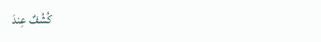كُشُفٌ عِندَ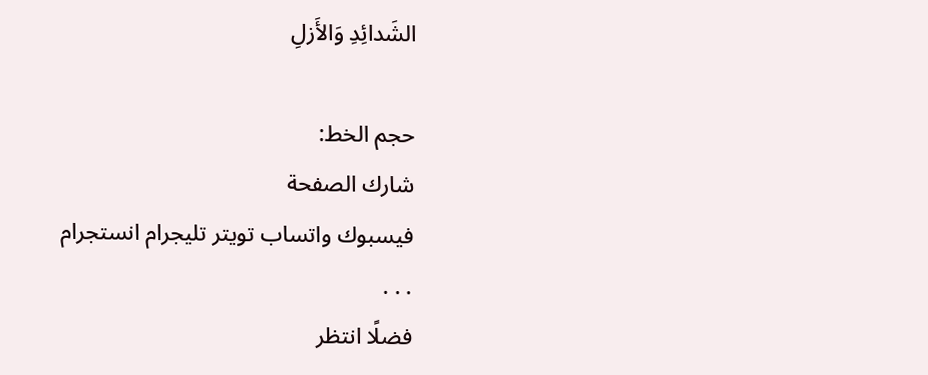الشَدائِدِ وَالأَزلِ

حجم الخط:
شارك الصفحة
فيسبوك واتساب تويتر تليجرام انستجرام
. . .
فضلًا انتظر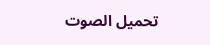تحميل الصوت